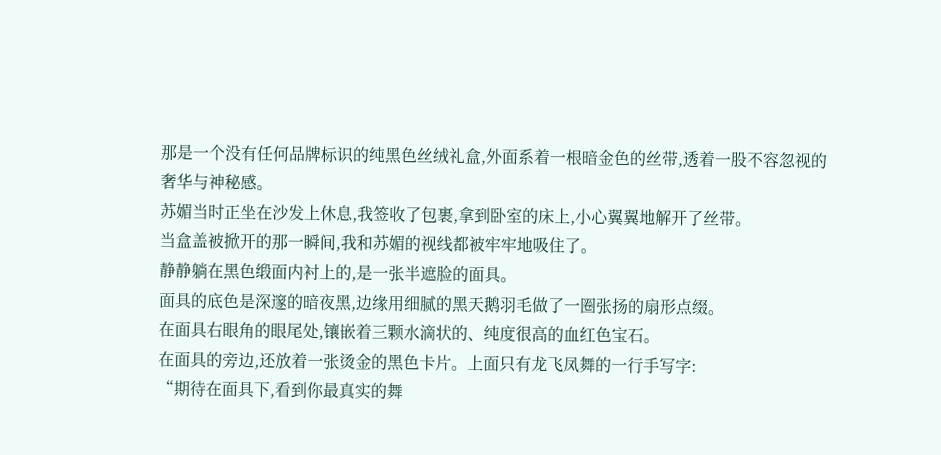那是一个没有任何品牌标识的纯黑色丝绒礼盒,外面系着一根暗金色的丝带,透着一股不容忽视的奢华与神秘感。
苏媚当时正坐在沙发上休息,我签收了包裹,拿到卧室的床上,小心翼翼地解开了丝带。
当盒盖被掀开的那一瞬间,我和苏媚的视线都被牢牢地吸住了。
静静躺在黑色缎面内衬上的,是一张半遮脸的面具。
面具的底色是深邃的暗夜黑,边缘用细腻的黑天鹅羽毛做了一圈张扬的扇形点缀。
在面具右眼角的眼尾处,镶嵌着三颗水滴状的、纯度很高的血红色宝石。
在面具的旁边,还放着一张烫金的黑色卡片。上面只有龙飞凤舞的一行手写字:
“期待在面具下,看到你最真实的舞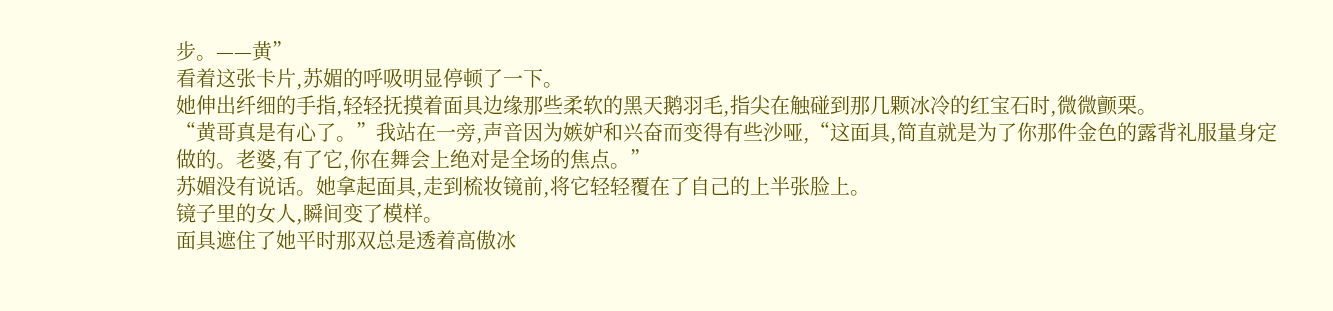步。——黄”
看着这张卡片,苏媚的呼吸明显停顿了一下。
她伸出纤细的手指,轻轻抚摸着面具边缘那些柔软的黑天鹅羽毛,指尖在触碰到那几颗冰冷的红宝石时,微微颤栗。
“黄哥真是有心了。”我站在一旁,声音因为嫉妒和兴奋而变得有些沙哑,“这面具,简直就是为了你那件金色的露背礼服量身定做的。老婆,有了它,你在舞会上绝对是全场的焦点。”
苏媚没有说话。她拿起面具,走到梳妆镜前,将它轻轻覆在了自己的上半张脸上。
镜子里的女人,瞬间变了模样。
面具遮住了她平时那双总是透着高傲冰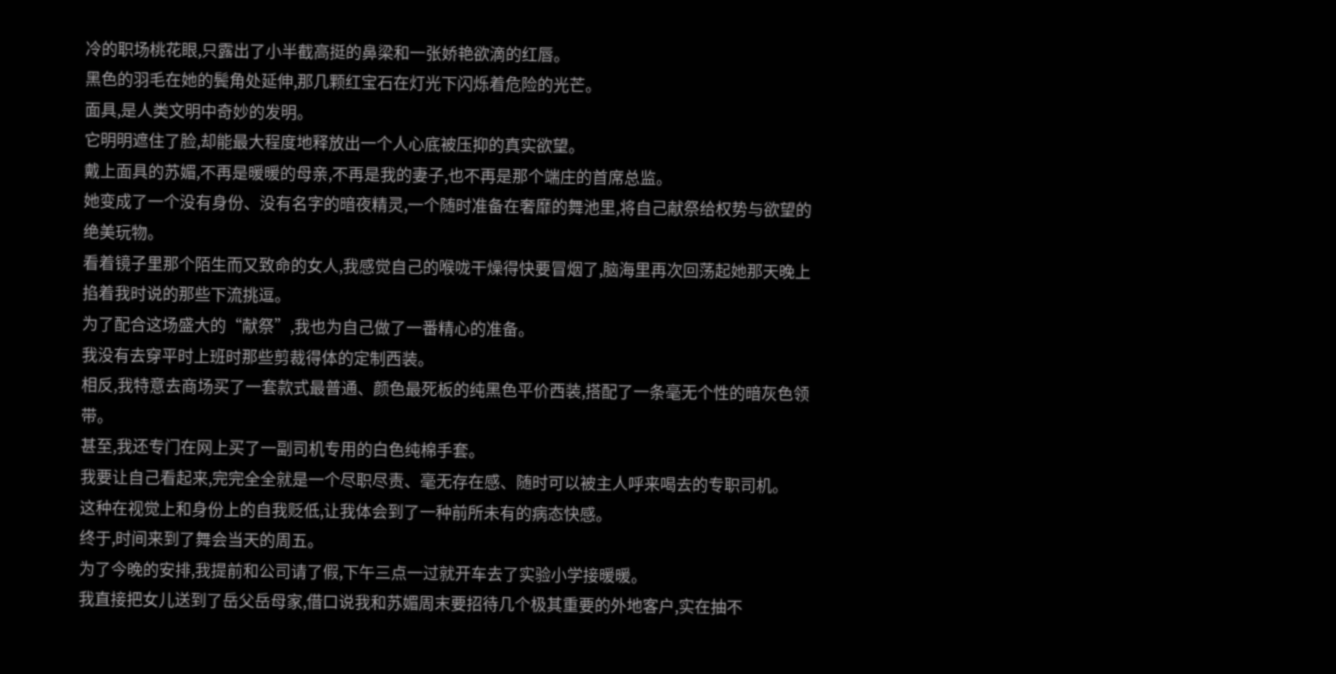冷的职场桃花眼,只露出了小半截高挺的鼻梁和一张娇艳欲滴的红唇。
黑色的羽毛在她的鬓角处延伸,那几颗红宝石在灯光下闪烁着危险的光芒。
面具,是人类文明中奇妙的发明。
它明明遮住了脸,却能最大程度地释放出一个人心底被压抑的真实欲望。
戴上面具的苏媚,不再是暖暖的母亲,不再是我的妻子,也不再是那个端庄的首席总监。
她变成了一个没有身份、没有名字的暗夜精灵,一个随时准备在奢靡的舞池里,将自己献祭给权势与欲望的绝美玩物。
看着镜子里那个陌生而又致命的女人,我感觉自己的喉咙干燥得快要冒烟了,脑海里再次回荡起她那天晚上掐着我时说的那些下流挑逗。
为了配合这场盛大的“献祭”,我也为自己做了一番精心的准备。
我没有去穿平时上班时那些剪裁得体的定制西装。
相反,我特意去商场买了一套款式最普通、颜色最死板的纯黑色平价西装,搭配了一条毫无个性的暗灰色领带。
甚至,我还专门在网上买了一副司机专用的白色纯棉手套。
我要让自己看起来,完完全全就是一个尽职尽责、毫无存在感、随时可以被主人呼来喝去的专职司机。
这种在视觉上和身份上的自我贬低,让我体会到了一种前所未有的病态快感。
终于,时间来到了舞会当天的周五。
为了今晚的安排,我提前和公司请了假,下午三点一过就开车去了实验小学接暖暖。
我直接把女儿送到了岳父岳母家,借口说我和苏媚周末要招待几个极其重要的外地客户,实在抽不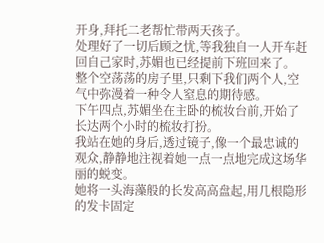开身,拜托二老帮忙带两天孩子。
处理好了一切后顾之忧,等我独自一人开车赶回自己家时,苏媚也已经提前下班回来了。
整个空荡荡的房子里,只剩下我们两个人,空气中弥漫着一种令人窒息的期待感。
下午四点,苏媚坐在主卧的梳妆台前,开始了长达两个小时的梳妆打扮。
我站在她的身后,透过镜子,像一个最忠诚的观众,静静地注视着她一点一点地完成这场华丽的蜕变。
她将一头海藻般的长发高高盘起,用几根隐形的发卡固定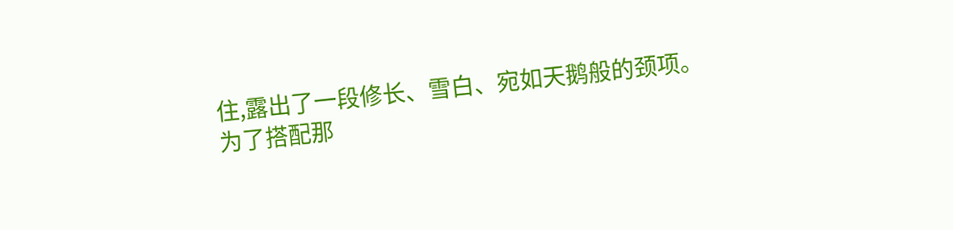住,露出了一段修长、雪白、宛如天鹅般的颈项。
为了搭配那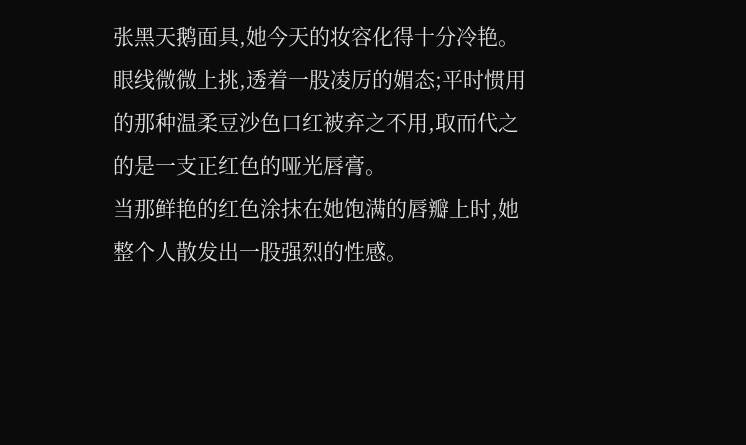张黑天鹅面具,她今天的妆容化得十分冷艳。
眼线微微上挑,透着一股凌厉的媚态;平时惯用的那种温柔豆沙色口红被弃之不用,取而代之的是一支正红色的哑光唇膏。
当那鲜艳的红色涂抹在她饱满的唇瓣上时,她整个人散发出一股强烈的性感。